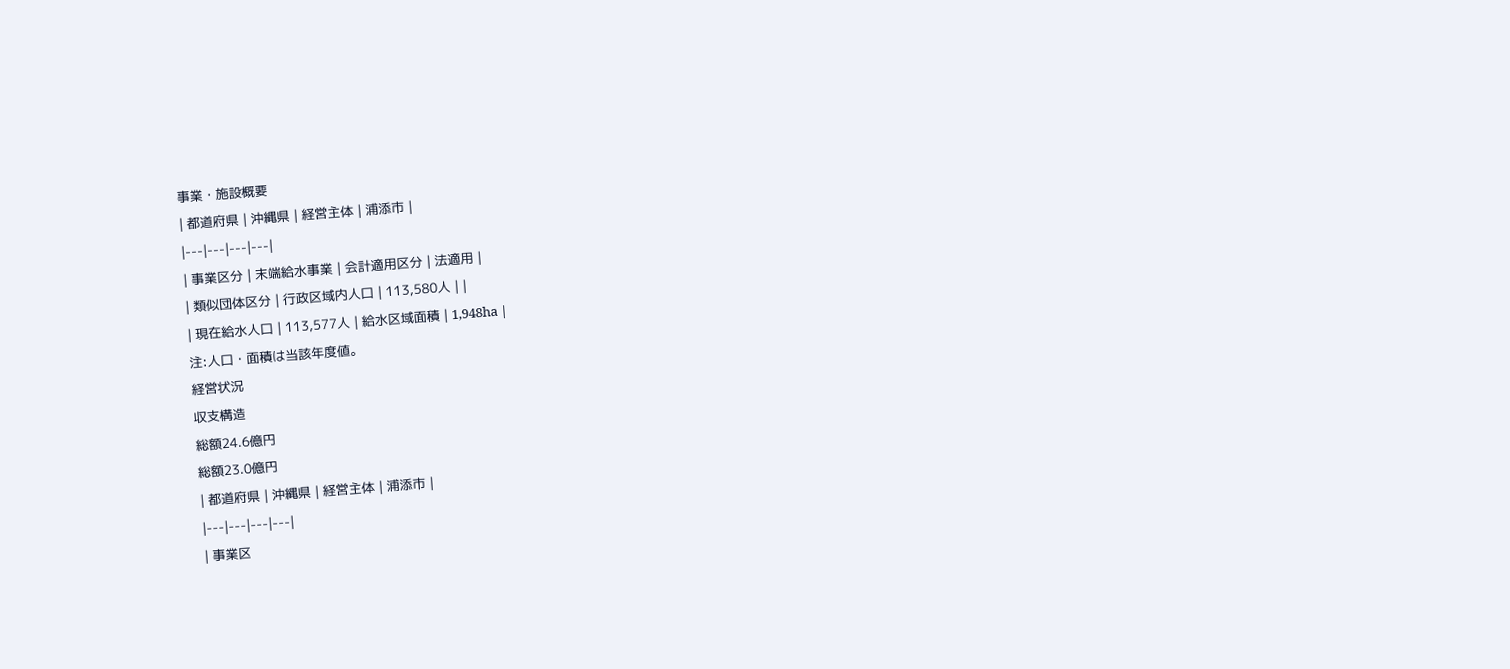事業・施設概要
| 都道府県 | 沖縄県 | 経営主体 | 浦添市 |
|---|---|---|---|
| 事業区分 | 末端給水事業 | 会計適用区分 | 法適用 |
| 類似団体区分 | 行政区域内人口 | 113,580人 | |
| 現在給水人口 | 113,577人 | 給水区域面積 | 1,948ha |
注:人口・面積は当該年度値。
経営状況
収支構造
総額24.6億円
総額23.0億円
| 都道府県 | 沖縄県 | 経営主体 | 浦添市 |
|---|---|---|---|
| 事業区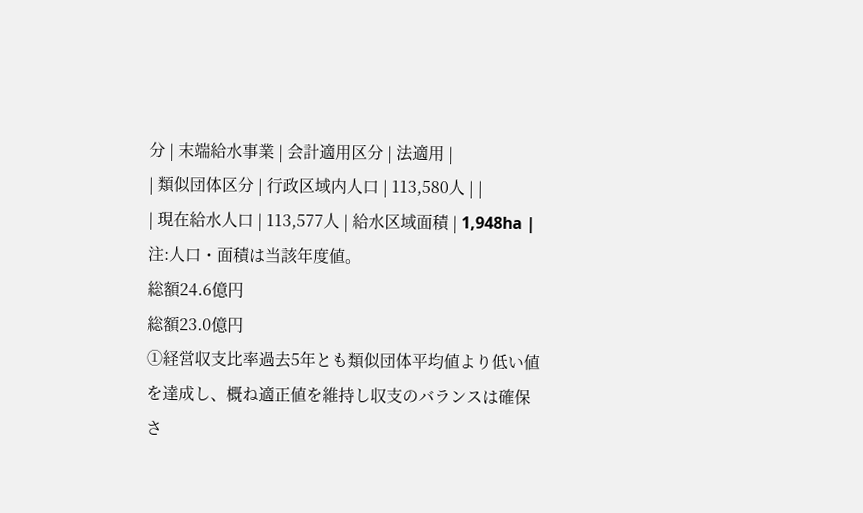分 | 末端給水事業 | 会計適用区分 | 法適用 |
| 類似団体区分 | 行政区域内人口 | 113,580人 | |
| 現在給水人口 | 113,577人 | 給水区域面積 | 1,948ha |
注:人口・面積は当該年度値。
総額24.6億円
総額23.0億円
①経営収支比率過去5年とも類似団体平均値より低い値を達成し、概ね適正値を維持し収支のバランスは確保さ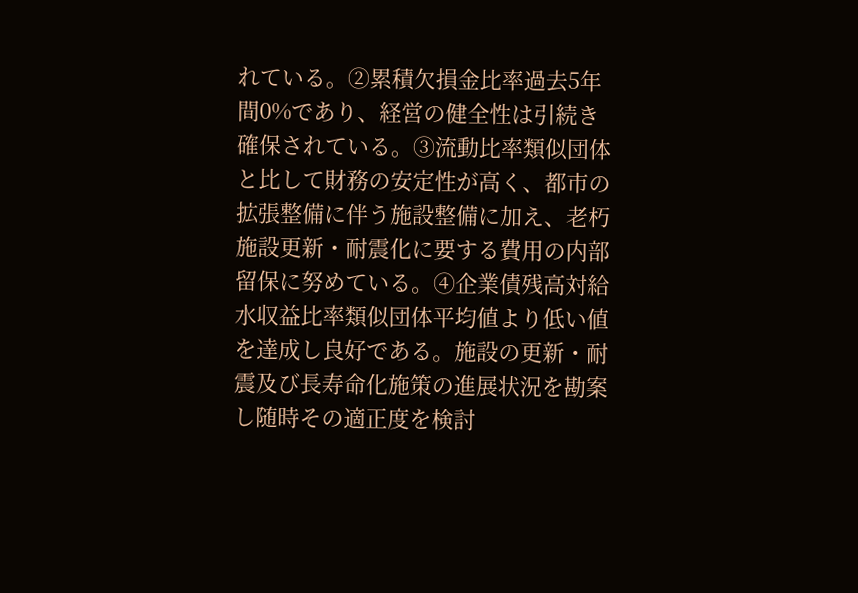れている。②累積欠損金比率過去5年間0%であり、経営の健全性は引続き確保されている。③流動比率類似団体と比して財務の安定性が高く、都市の拡張整備に伴う施設整備に加え、老朽施設更新・耐震化に要する費用の内部留保に努めている。④企業債残高対給水収益比率類似団体平均値より低い値を達成し良好である。施設の更新・耐震及び長寿命化施策の進展状況を勘案し随時その適正度を検討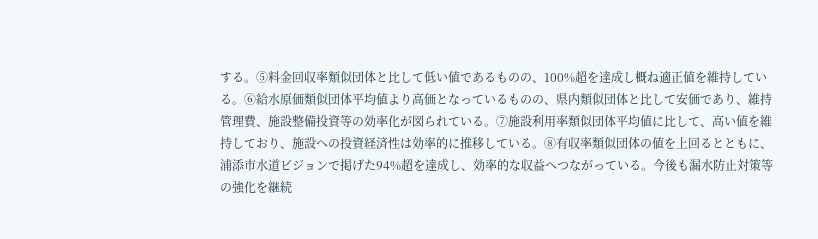する。⑤料金回収率類似団体と比して低い値であるものの、100%超を達成し概ね適正値を維持している。⑥給水原価類似団体平均値より高価となっているものの、県内類似団体と比して安価であり、維持管理費、施設整備投資等の効率化が図られている。⑦施設利用率類似団体平均値に比して、高い値を維持しており、施設への投資経済性は効率的に推移している。⑧有収率類似団体の値を上回るとともに、浦添市水道ビジョンで掲げた94%超を達成し、効率的な収益へつながっている。今後も漏水防止対策等の強化を継続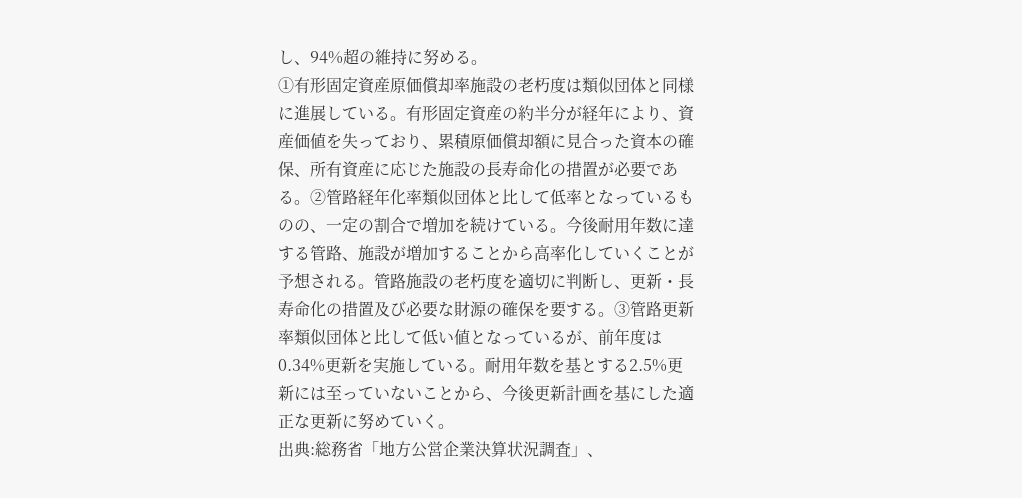し、94%超の維持に努める。
①有形固定資産原価償却率施設の老朽度は類似団体と同様に進展している。有形固定資産の約半分が経年により、資産価値を失っており、累積原価償却額に見合った資本の確保、所有資産に応じた施設の長寿命化の措置が必要である。②管路経年化率類似団体と比して低率となっているものの、一定の割合で増加を続けている。今後耐用年数に達する管路、施設が増加することから高率化していくことが予想される。管路施設の老朽度を適切に判断し、更新・長寿命化の措置及び必要な財源の確保を要する。③管路更新率類似団体と比して低い値となっているが、前年度は0.34%更新を実施している。耐用年数を基とする2.5%更新には至っていないことから、今後更新計画を基にした適正な更新に努めていく。
出典:総務省「地方公営企業決算状況調査」、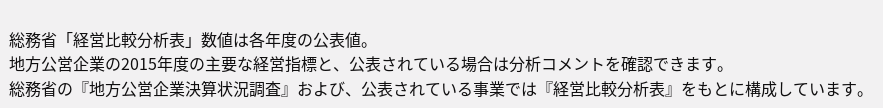総務省「経営比較分析表」数値は各年度の公表値。
地方公営企業の2015年度の主要な経営指標と、公表されている場合は分析コメントを確認できます。
総務省の『地方公営企業決算状況調査』および、公表されている事業では『経営比較分析表』をもとに構成しています。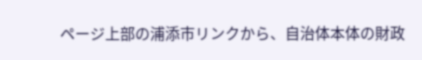ページ上部の浦添市リンクから、自治体本体の財政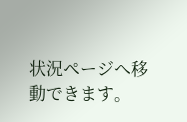状況ページへ移動できます。